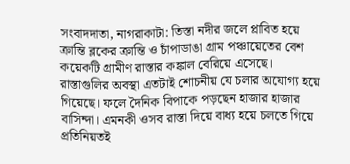সংবাদদাতা, নাগরাকাটা: তিস্তা নদীর জলে প্লাবিত হয়ে ক্রান্তি ব্লকের ক্রান্তি ও চাঁপাডাঙা গ্রাম পঞ্চায়েতের বেশ কয়েকটি গ্রামীণ রাস্তার কঙ্কাল বেরিয়ে এসেছে। রাস্তাগুলির অবস্থা এতটাই শোচনীয় যে চলার অযোগ্য হয়ে গিয়েছে। ফলে দৈনিক বিপাকে পড়ছেন হাজার হাজার বাসিন্দা। এমনকী ওসব রাস্তা দিয়ে বাধ্য হয়ে চলতে গিয়ে প্রতিনিয়তই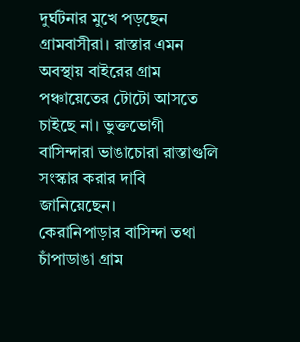দুর্ঘটনার মুখে পড়ছেন গ্রামবাসীরা। রাস্তার এমন অবস্থায় বাইরের গ্রাম পঞ্চায়েতের টোটো আসতে চাইছে না। ভুক্তভোগী বাসিন্দারা ভাঙাচোরা রাস্তাগুলি সংস্কার করার দাবি জানিয়েছেন।
কেরানিপাড়ার বাসিন্দা তথা চাঁপাডাঙা গ্রাম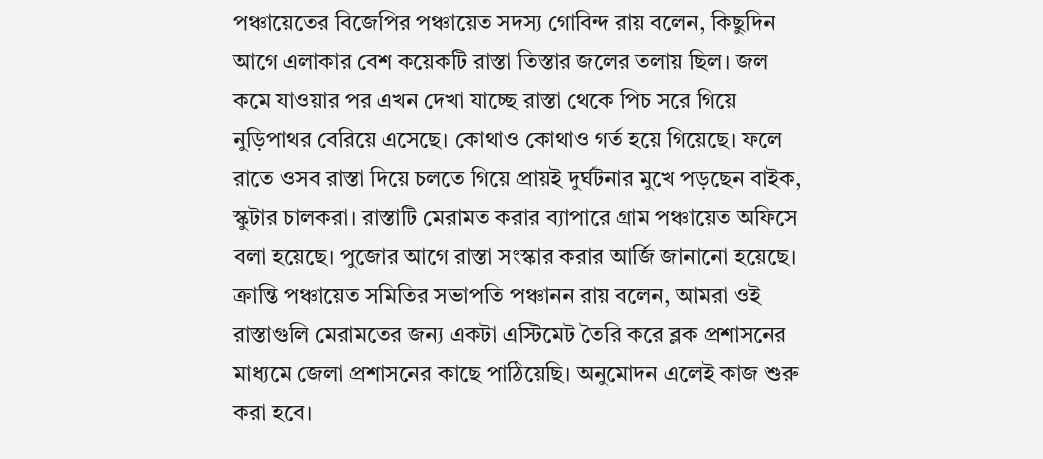পঞ্চায়েতের বিজেপির পঞ্চায়েত সদস্য গোবিন্দ রায় বলেন, কিছুদিন আগে এলাকার বেশ কয়েকটি রাস্তা তিস্তার জলের তলায় ছিল। জল কমে যাওয়ার পর এখন দেখা যাচ্ছে রাস্তা থেকে পিচ সরে গিয়ে নুড়িপাথর বেরিয়ে এসেছে। কোথাও কোথাও গর্ত হয়ে গিয়েছে। ফলে রাতে ওসব রাস্তা দিয়ে চলতে গিয়ে প্রায়ই দুর্ঘটনার মুখে পড়ছেন বাইক, স্কুটার চালকরা। রাস্তাটি মেরামত করার ব্যাপারে গ্রাম পঞ্চায়েত অফিসে বলা হয়েছে। পুজোর আগে রাস্তা সংস্কার করার আর্জি জানানো হয়েছে।
ক্রান্তি পঞ্চায়েত সমিতির সভাপতি পঞ্চানন রায় বলেন, আমরা ওই রাস্তাগুলি মেরামতের জন্য একটা এস্টিমেট তৈরি করে ব্লক প্রশাসনের মাধ্যমে জেলা প্রশাসনের কাছে পাঠিয়েছি। অনুমোদন এলেই কাজ শুরু করা হবে।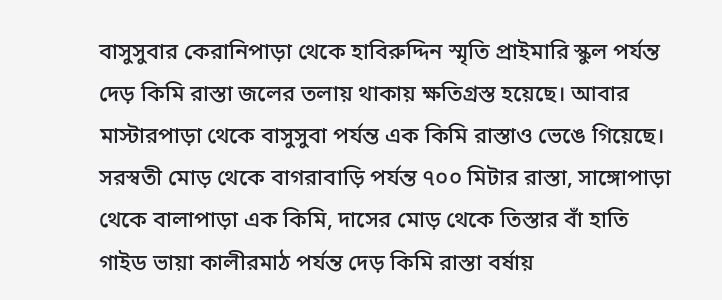বাসুসুবার কেরানিপাড়া থেকে হাবিরুদ্দিন স্মৃতি প্রাইমারি স্কুল পর্যন্ত দেড় কিমি রাস্তা জলের তলায় থাকায় ক্ষতিগ্রস্ত হয়েছে। আবার মাস্টারপাড়া থেকে বাসুসুবা পর্যন্ত এক কিমি রাস্তাও ভেঙে গিয়েছে। সরস্বতী মোড় থেকে বাগরাবাড়ি পর্যন্ত ৭০০ মিটার রাস্তা, সাঙ্গোপাড়া থেকে বালাপাড়া এক কিমি, দাসের মোড় থেকে তিস্তার বাঁ হাতি গাইড ভায়া কালীরমাঠ পর্যন্ত দেড় কিমি রাস্তা বর্ষায়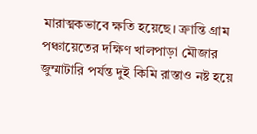মারাত্মকভাবে ক্ষতি হয়েছে। ক্রান্তি গ্রাম পঞ্চায়েতের দক্ষিণ খালপাড়া মৌজার জুম্মাটারি পর্যন্ত দুই কিমি রাস্তাও নষ্ট হয়ে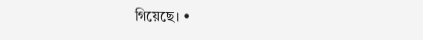গিয়েছে। •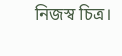নিজস্ব চিত্র।